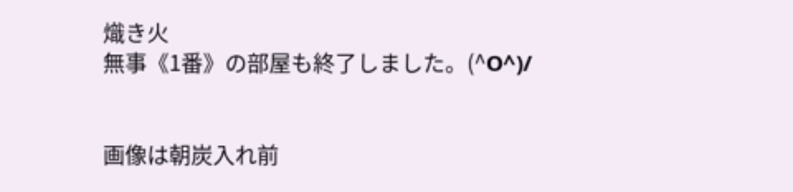熾き火
無事《1番》の部屋も終了しました。(^O^)/


画像は朝炭入れ前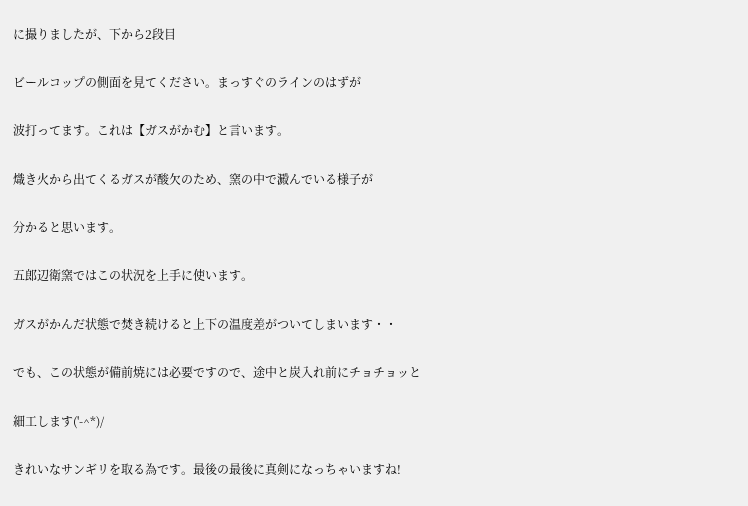に撮りましたが、下から2段目

ビールコップの側面を見てください。まっすぐのラインのはずが

波打ってます。これは【ガスがかむ】と言います。

熾き火から出てくるガスが酸欠のため、窯の中で澱んでいる様子が

分かると思います。

五郎辺衛窯ではこの状況を上手に使います。

ガスがかんだ状態で焚き続けると上下の温度差がついてしまいます・・

でも、この状態が備前焼には必要ですので、途中と炭入れ前にチョチョッと

細工します('-^*)/

きれいなサンギリを取る為です。最後の最後に真剣になっちゃいますね!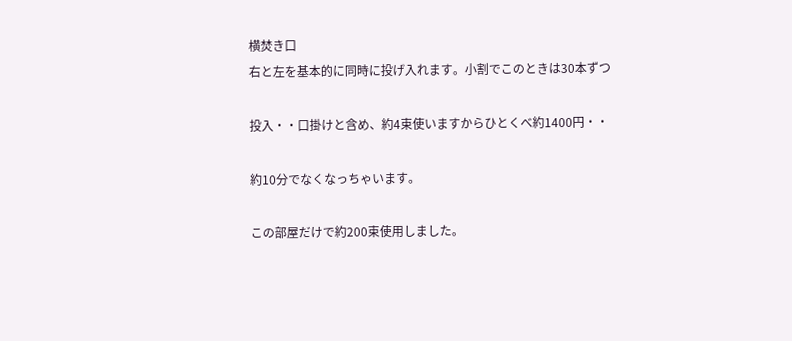横焚き口
右と左を基本的に同時に投げ入れます。小割でこのときは30本ずつ

投入・・口掛けと含め、約4束使いますからひとくべ約1400円・・

約10分でなくなっちゃいます。

この部屋だけで約200束使用しました。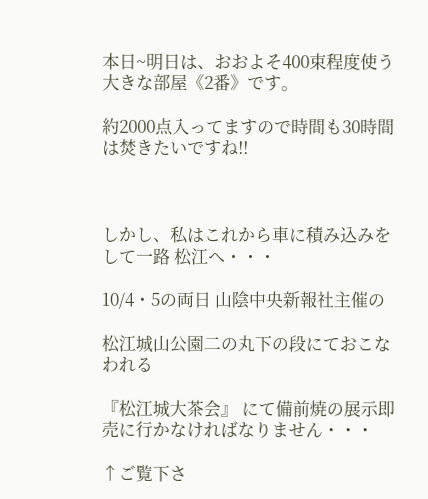本日~明日は、おおよそ400束程度使う大きな部屋《2番》です。

約2000点入ってますので時間も30時間は焚きたいですね!!



しかし、私はこれから車に積み込みをして一路 松江へ・・・

10/4・5の両日 山陰中央新報社主催の

松江城山公園二の丸下の段にておこなわれる

『松江城大茶会』 にて備前焼の展示即売に行かなければなりません・・・

↑ご覧下さ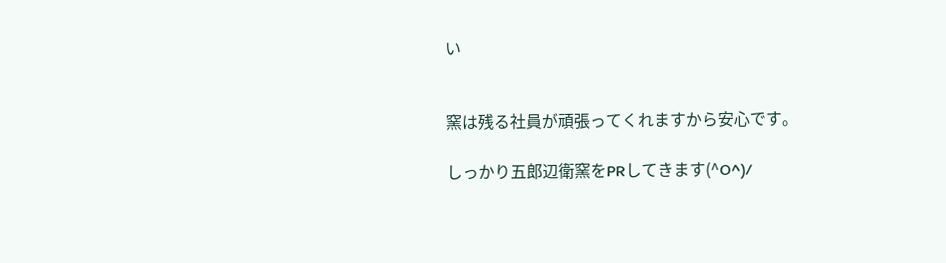い


窯は残る社員が頑張ってくれますから安心です。

しっかり五郎辺衛窯をPRしてきます(^O^)/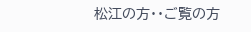松江の方・・ご覧の方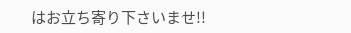はお立ち寄り下さいませ!!